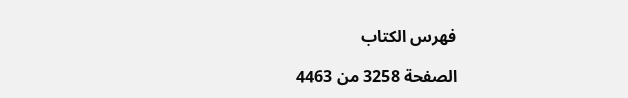فهرس الكتاب

الصفحة 3258 من 4463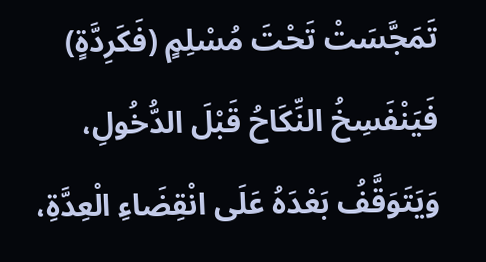تَمَجَّسَتْ تَحْتَ مُسْلِمٍ (فَكَرِدَّةٍ) فَيَنْفَسِخُ النِّكَاحُ قَبْلَ الدُّخُولِ، وَيَتَوَقَّفُ بَعْدَهُ عَلَى انْقِضَاءِ الْعِدَّةِ،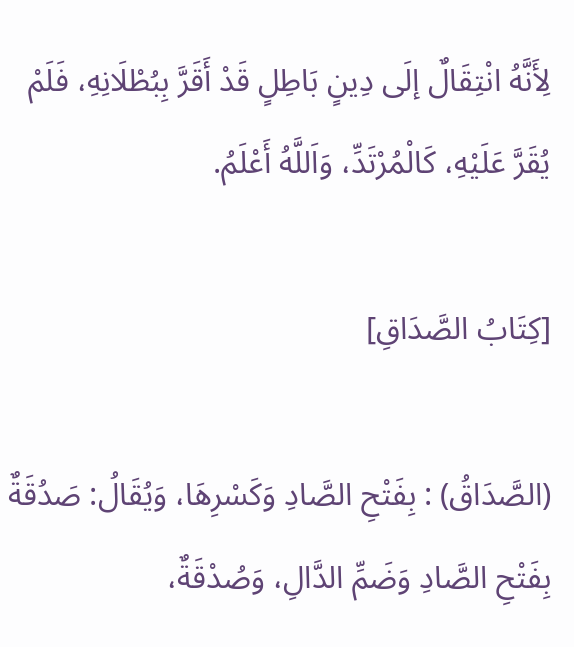لِأَنَّهُ انْتِقَالٌ إلَى دِينٍ بَاطِلٍ قَدْ أَقَرَّ بِبُطْلَانِهِ، فَلَمْ يُقَرَّ عَلَيْهِ، كَالْمُرْتَدِّ، وَاَللَّهُ أَعْلَمُ.

[كِتَابُ الصَّدَاقِ]

(الصَّدَاقُ) : بِفَتْحِ الصَّادِ وَكَسْرِهَا، وَيُقَالُ: صَدُقَةٌ بِفَتْحِ الصَّادِ وَضَمِّ الدَّالِ، وَصُدْقَةٌ،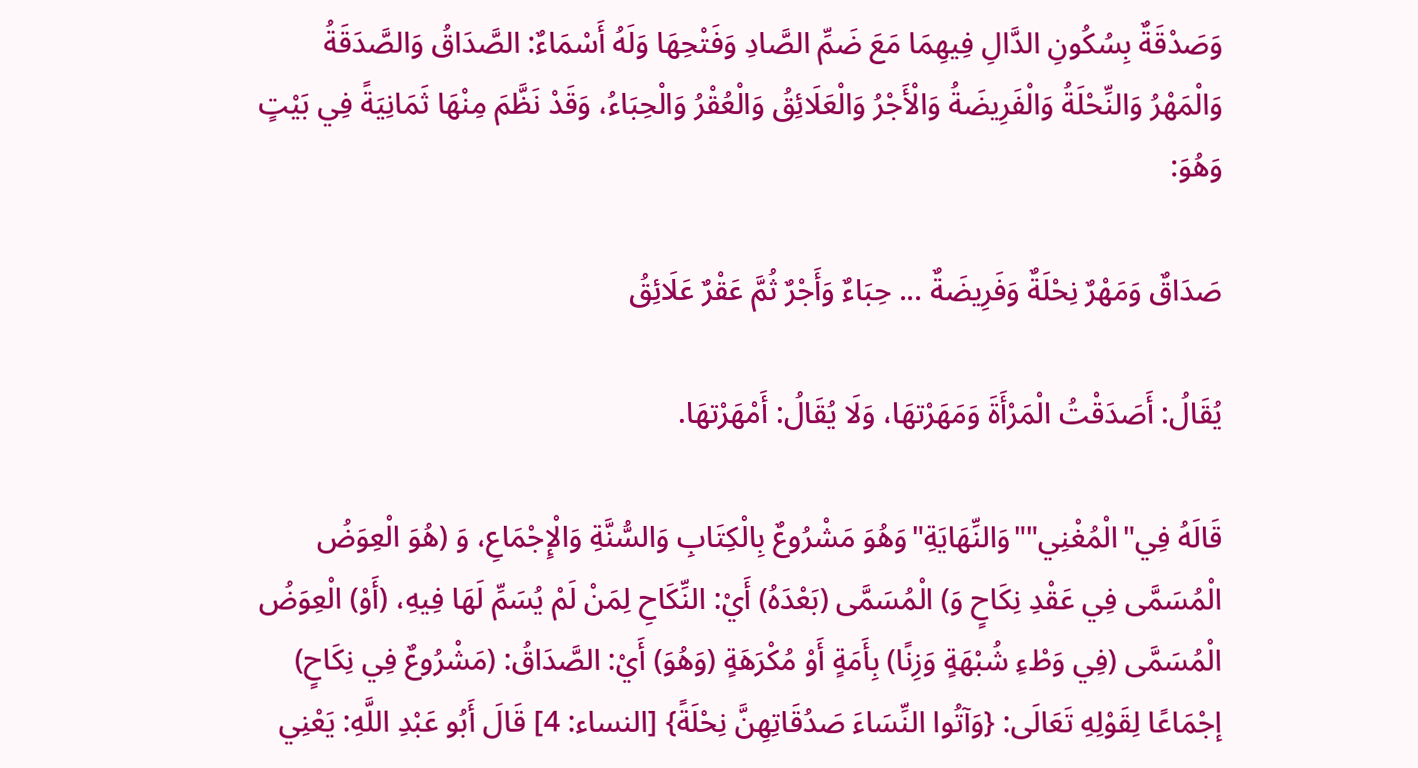وَصَدْقَةٌ بِسُكُونِ الدَّالِ فِيهِمَا مَعَ ضَمِّ الصَّادِ وَفَتْحِهَا وَلَهُ أَسْمَاءٌ: الصَّدَاقُ وَالصَّدَقَةُ وَالْمَهْرُ وَالنِّحْلَةُ وَالْفَرِيضَةُ وَالْأَجْرُ وَالْعَلَائِقُ وَالْعُقْرُ وَالْحِبَاءُ، وَقَدْ نَظَّمَ مِنْهَا ثَمَانِيَةً فِي بَيْتٍ وَهُوَ:

صَدَاقٌ وَمَهْرٌ نِحْلَةٌ وَفَرِيضَةٌ ... حِبَاءٌ وَأَجْرٌ ثُمَّ عَقْرٌ عَلَائِقُ

يُقَالُ: أَصَدَقْتُ الْمَرْأَةَ وَمَهَرْتهَا، وَلَا يُقَالُ: أَمْهَرْتهَا.

قَالَهُ فِي"الْمُغْنِي""وَالنِّهَايَةِ"وَهُوَ مَشْرُوعٌ بِالْكِتَابِ وَالسُّنَّةِ وَالْإِجْمَاعِ، وَ (هُوَ الْعِوَضُ الْمُسَمَّى فِي عَقْدِ نِكَاحٍ وَ) الْمُسَمَّى (بَعْدَهُ) أَيْ: النِّكَاحِ لِمَنْ لَمْ يُسَمِّ لَهَا فِيهِ، (أَوْ) الْعِوَضُ الْمُسَمَّى (فِي وَطْءِ شُبْهَةٍ وَزِنًا) بِأَمَةٍ أَوْ مُكْرَهَةٍ (وَهُوَ) أَيْ: الصَّدَاقُ: (مَشْرُوعٌ فِي نِكَاحٍ) إجْمَاعًا لِقَوْلِهِ تَعَالَى: {وَآتُوا النِّسَاءَ صَدُقَاتِهِنَّ نِحْلَةً} [النساء: 4] قَالَ أَبُو عَبْدِ اللَّهِ: يَعْنِي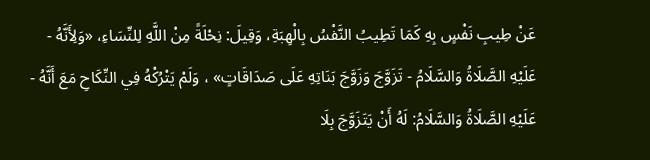عَنْ طِيبِ نَفْسٍ بِهِ كَمَا تَطِيبُ النَّفْسُ بِالْهِبَةِ، وَقِيلَ: نِحْلَةً مِنْ اللَّهِ لِلنِّسَاءِ، «وَلِأَنَّهُ - عَلَيْهِ الصَّلَاةُ وَالسَّلَامُ - تَزَوَّجَ وَزَوَّجَ بَنَاتِهِ عَلَى صَدَاقَاتٍ» ، وَلَمْ يَتْرُكْهُ فِي النِّكَاحِ مَعَ أَنَّهُ - عَلَيْهِ الصَّلَاةُ وَالسَّلَامُ: لَهُ أَنْ يَتَزَوَّجَ بِلَا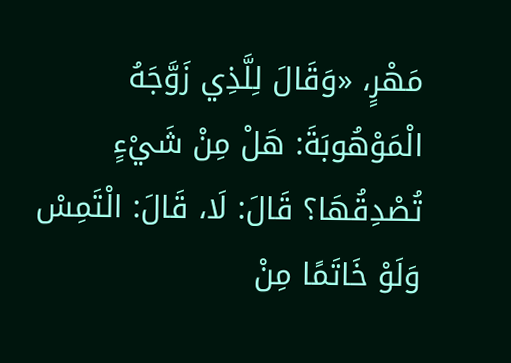مَهْرٍ، «وَقَالَ لِلَّذِي زَوَّجَهُ الْمَوْهُوبَةَ: هَلْ مِنْ شَيْءٍ تُصْدِقُهَا؟ قَالَ: لَا، قَالَ: الْتَمِسْ وَلَوْ خَاتَمًا مِنْ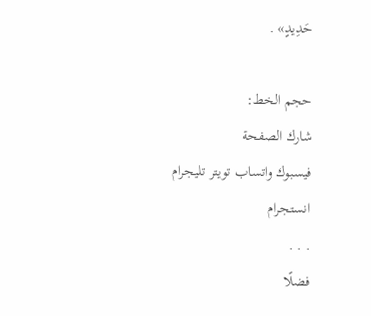حَدِيدٍ» .

حجم الخط:
شارك الصفحة
فيسبوك واتساب تويتر تليجرام انستجرام
. . .
فضلًا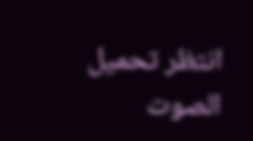انتظر تحميل الصوت